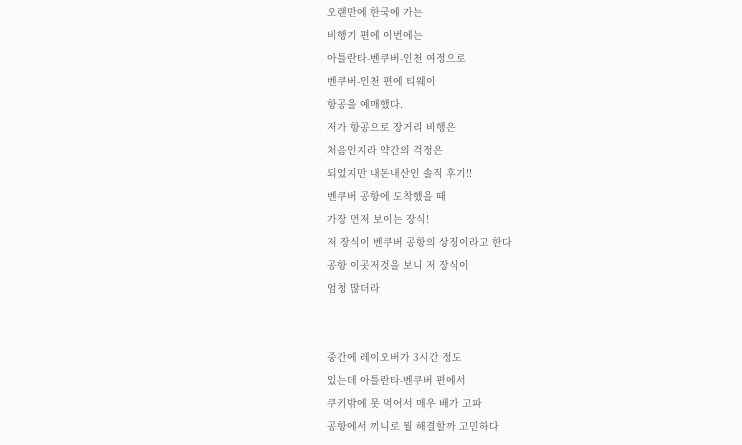오랜만에 한국에 가는
비행기 편에 이번에는
아틀란타-벤쿠버-인천 여정으로
벤쿠버-인천 편에 티웨이
항공을 예매했다.
저가 항공으로 장거리 비행은
처음인지라 약간의 걱정은
되었지만 내돈내산인 솔직 후기!!
벤쿠버 공항에 도착했을 때
가장 먼저 보이는 장식!
저 장식이 벤쿠버 공항의 상징이라고 한다
공항 이곳저것을 보니 저 장식이
엄청 많더라


중간에 레이오버가 3시간 정도
있는데 아틀란타-벤쿠버 편에서
쿠키밖에 못 먹어서 매우 배가 고파
공항에서 끼니로 뭘 해결할까 고민하다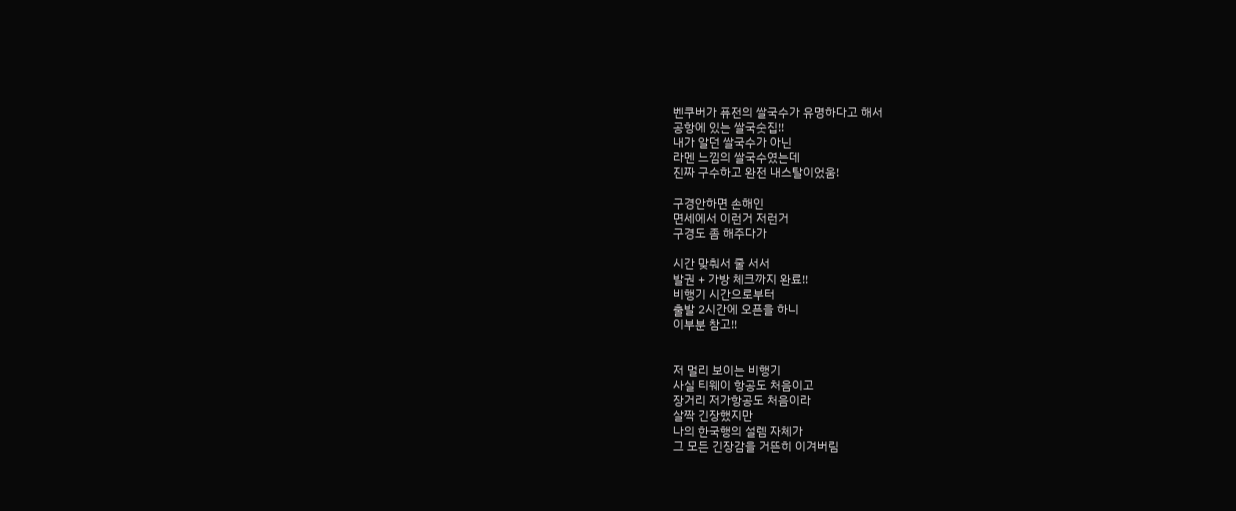벤쿠버가 퓨전의 쌀국수가 유명하다고 해서
공항에 있는 쌀국숫집!!
내가 알던 쌀국수가 아닌
라멘 느낌의 쌀국수였는데
진짜 구수하고 완전 내스탈이었움!

구경안하면 손해인
면세에서 이런거 저런거
구경도 좀 해주다가

시간 맞춰서 줄 서서
발권 + 가방 체크까지 완료!!
비행기 시간으로부터
출발 2시간에 오픈을 하니
이부분 참고!!


저 멀리 보이는 비행기
사실 티웨이 항공도 처음이고
장거리 저가항공도 처음이라
살짝 긴장했지만
나의 한국행의 설렘 자체가
그 모든 긴장감을 거뜬히 이겨버림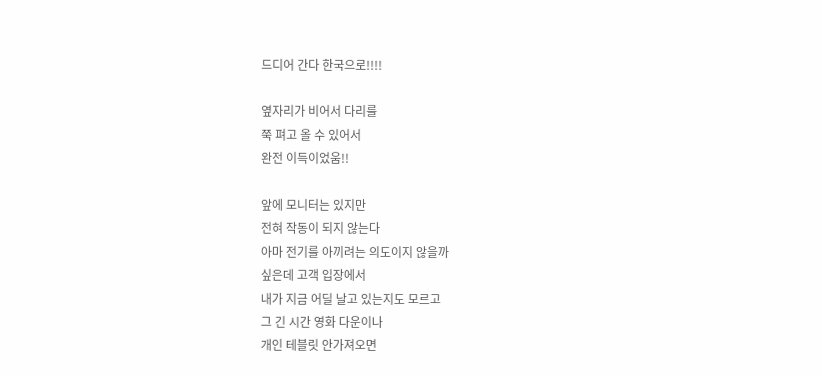드디어 간다 한국으로!!!!

옆자리가 비어서 다리를
쭉 펴고 올 수 있어서
완전 이득이었움!!

앞에 모니터는 있지만
전혀 작동이 되지 않는다
아마 전기를 아끼려는 의도이지 않을까
싶은데 고객 입장에서
내가 지금 어딜 날고 있는지도 모르고
그 긴 시간 영화 다운이나
개인 테블릿 안가져오면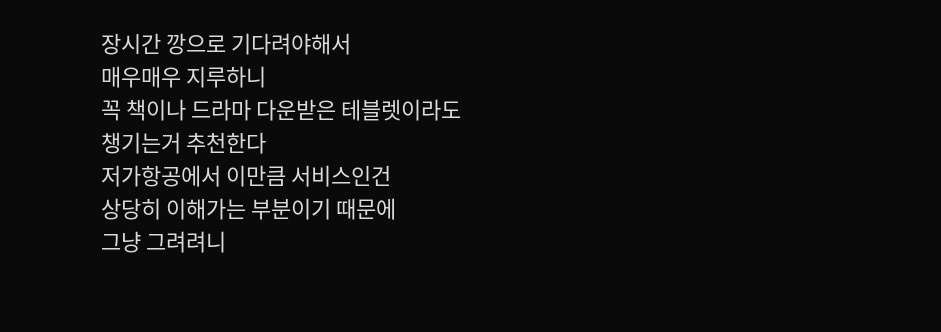장시간 깡으로 기다려야해서
매우매우 지루하니
꼭 책이나 드라마 다운받은 테블렛이라도
챙기는거 추천한다
저가항공에서 이만큼 서비스인건
상당히 이해가는 부분이기 때문에
그냥 그려려니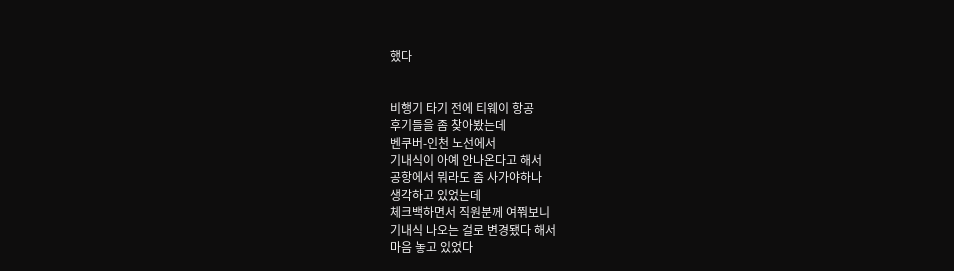했다


비행기 타기 전에 티웨이 항공
후기들을 좀 찾아봤는데
벤쿠버-인천 노선에서
기내식이 아예 안나온다고 해서
공항에서 뭐라도 좀 사가야하나
생각하고 있었는데
체크백하면서 직원분께 여쭤보니
기내식 나오는 걸로 변경됐다 해서
마음 놓고 있었다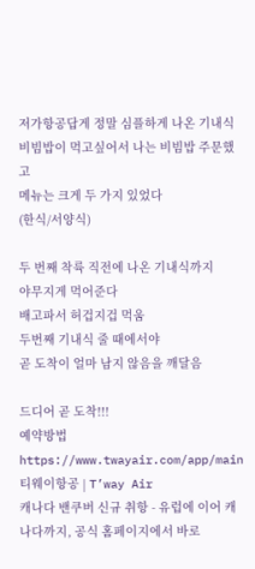저가항공답게 정말 심플하게 나온 기내식
비빔밥이 먹고싶어서 나는 비빔밥 주문했고
메뉴는 크게 두 가지 있었다
(한식/서양식)

두 번째 착륙 직전에 나온 기내식까지
야무지게 먹어준다
배고파서 허겁지겁 먹움
두번째 기내식 줄 때에서야
곧 도착이 얼마 남지 않음을 깨달음

드디어 곧 도착!!!
예약방법
https://www.twayair.com/app/main
티웨이항공 | T’way Air
캐나다 밴쿠버 신규 취항 - 유럽에 이어 캐나다까지, 공식 홈페이지에서 바로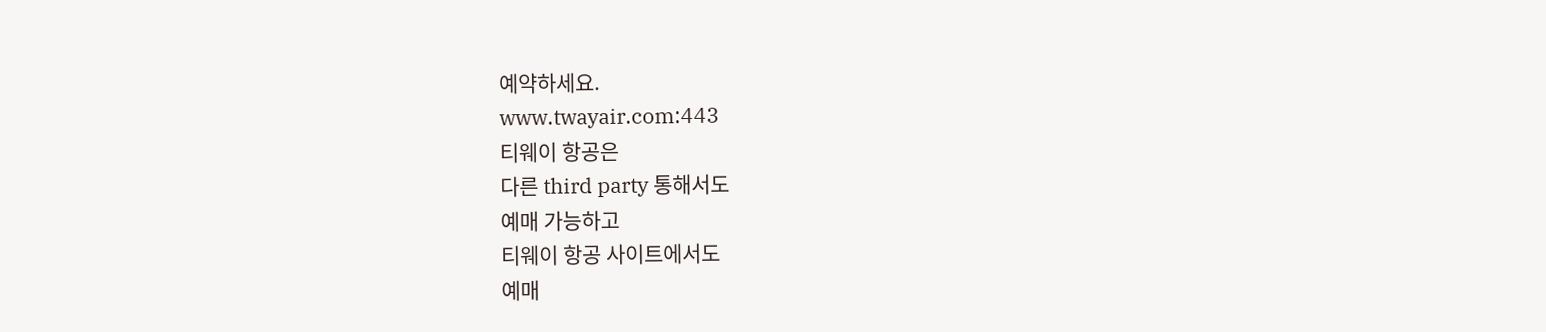예약하세요.
www.twayair.com:443
티웨이 항공은
다른 third party 통해서도
예매 가능하고
티웨이 항공 사이트에서도
예매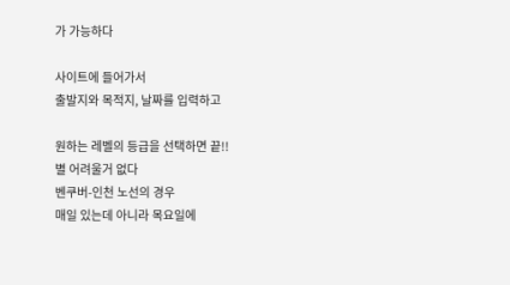가 가능하다

사이트에 들어가서
출발지와 목적지, 날짜를 입력하고

원하는 레벨의 등급을 선택하면 끝!!
별 어려울거 없다
벤쿠버-인천 노선의 경우
매일 있는데 아니라 목요일에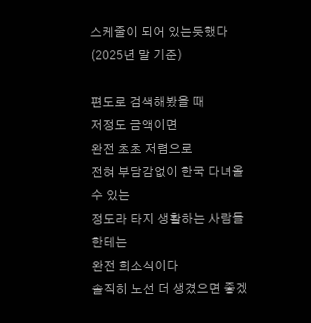스케줄이 되어 있는듯했다
(2025년 말 기준)

편도로 검색해봤을 때
저정도 금액이면
완전 초초 저렴으로
전혀 부담감없이 한국 다녀올 수 있는
정도라 타지 생활하는 사람들한테는
완전 희소식이다
솔직히 노선 더 생겼으면 좋겠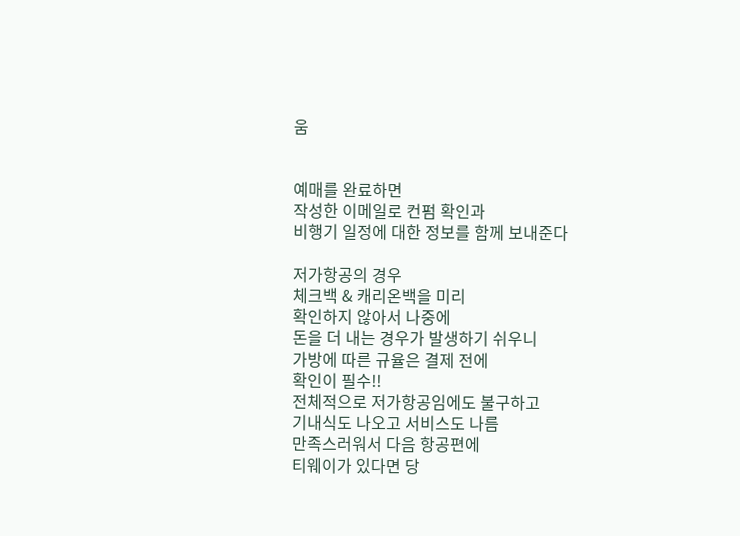움


예매를 완료하면
작성한 이메일로 컨펌 확인과
비행기 일정에 대한 정보를 함께 보내준다

저가항공의 경우
체크백 & 캐리온백을 미리
확인하지 않아서 나중에
돈을 더 내는 경우가 발생하기 쉬우니
가방에 따른 규율은 결제 전에
확인이 필수!!
전체적으로 저가항공임에도 불구하고
기내식도 나오고 서비스도 나름
만족스러워서 다음 항공편에
티웨이가 있다면 당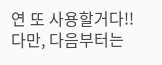연 또 사용할거다!!
다만, 다음부터는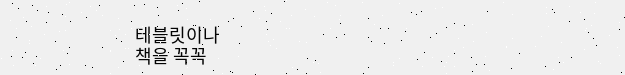테블릿이나
책을 꼭꼭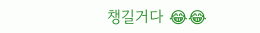챙길거다 😂😂